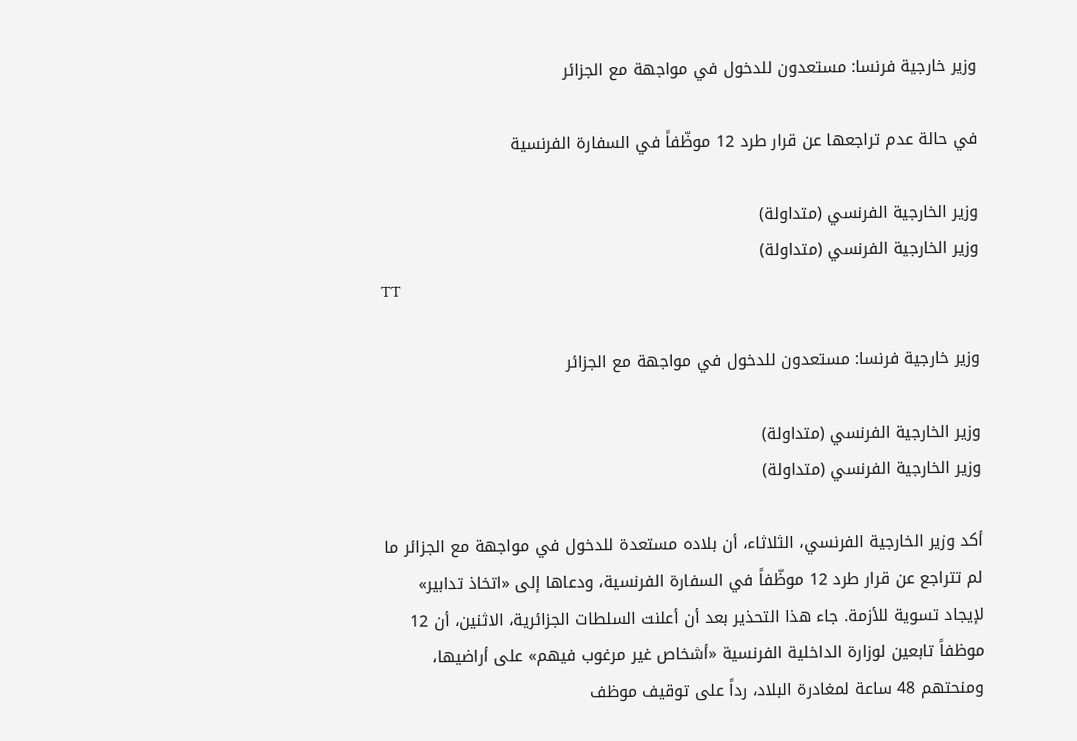وزير خارجية فرنسا: مستعدون للدخول في مواجهة مع الجزائر

في حالة عدم تراجعها عن قرار طرد 12 موظّفاً في السفارة الفرنسية

وزير الخارجية الفرنسي (متداولة)
وزير الخارجية الفرنسي (متداولة)
TT

وزير خارجية فرنسا: مستعدون للدخول في مواجهة مع الجزائر

وزير الخارجية الفرنسي (متداولة)
وزير الخارجية الفرنسي (متداولة)

أكد وزير الخارجية الفرنسي، الثلاثاء، أن بلاده مستعدة للدخول في مواجهة مع الجزائر ما لم تتراجع عن قرار طرد 12 موظّفاً في السفارة الفرنسية، ودعاها إلى «اتخاذ تدابير» لإيجاد تسوية للأزمة. جاء هذا التحذير بعد أن أعلنت السلطات الجزائرية، الاثنين، أن 12 موظفاً تابعين لوزارة الداخلية الفرنسية «أشخاص غير مرغوب فيهم» على أراضيها، ومنحتهم 48 ساعة لمغادرة البلاد، رداً على توقيف موظف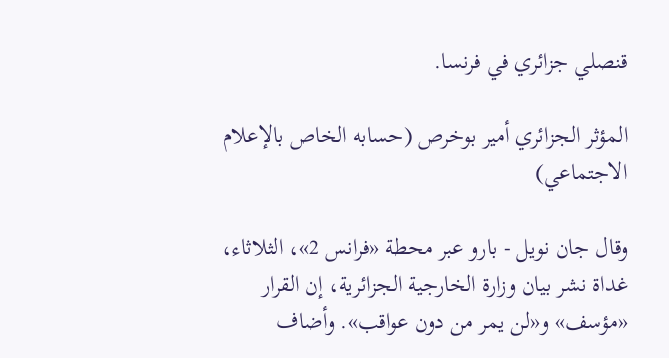قنصلي جزائري في فرنسا.

المؤثر الجزائري أمير بوخرص (حسابه الخاص بالإعلام الاجتماعي)

وقال جان نويل - بارو عبر محطة «فرانس 2»، الثلاثاء، غداة نشر بيان وزارة الخارجية الجزائرية، إن القرار «مؤسف» و«لن يمر من دون عواقب». وأضاف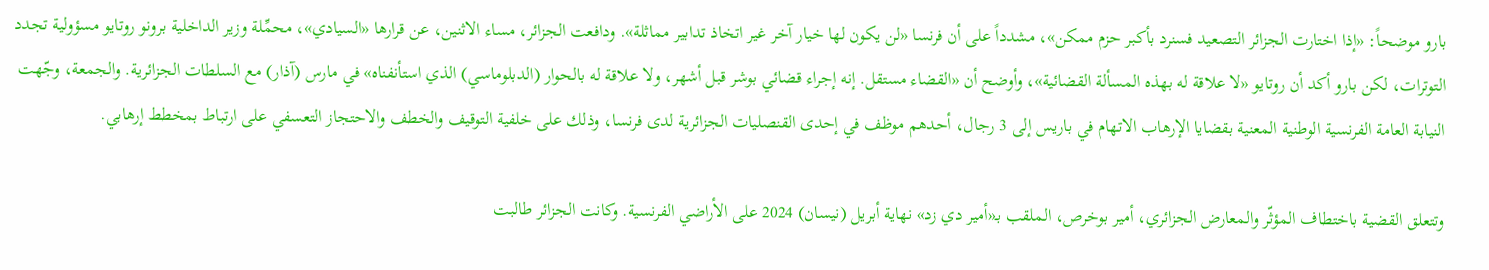بارو موضحاً: «إذا اختارت الجزائر التصعيد فسنرد بأكبر حزم ممكن»، مشدداً على أن فرنسا «لن يكون لها خيار آخر غير اتخاذ تدابير مماثلة». ودافعت الجزائر، مساء الاثنين، عن قرارها «السيادي»، محمِّلة وزير الداخلية برونو روتايو مسؤولية تجدد التوترات، لكن بارو أكد أن روتايو «لا علاقة له بهذه المسألة القضائية»، وأوضح أن «القضاء مستقل. إنه إجراء قضائي بوشر قبل أشهر، ولا علاقة له بالحوار (الدبلوماسي) الذي استأنفناه» في مارس (آذار) مع السلطات الجزائرية. والجمعة، وجّهت النيابة العامة الفرنسية الوطنية المعنية بقضايا الإرهاب الاتهام في باريس إلى 3 رجال، أحدهم موظف في إحدى القنصليات الجزائرية لدى فرنسا، وذلك على خلفية التوقيف والخطف والاحتجاز التعسفي على ارتباط بمخطط إرهابي.

وتتعلق القضية باختطاف المؤثّر والمعارض الجزائري، أمير بوخرص، الملقب بـ«أمير دي زد» نهاية أبريل (نيسان) 2024 على الأراضي الفرنسية. وكانت الجزائر طالبت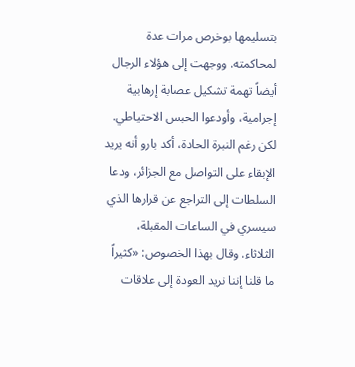بتسليمها بوخرص مرات عدة لمحاكمته. ووجهت إلى هؤلاء الرجال أيضاً تهمة تشكيل عصابة إرهابية إجرامية، وأودعوا الحبس الاحتياطي. لكن رغم النبرة الحادة، أكد بارو أنه يريد الإبقاء على التواصل مع الجزائر، ودعا السلطات إلى التراجع عن قرارها الذي سيسري في الساعات المقبلة، الثلاثاء. وقال بهذا الخصوص: «كثيراً ما قلنا إننا نريد العودة إلى علاقات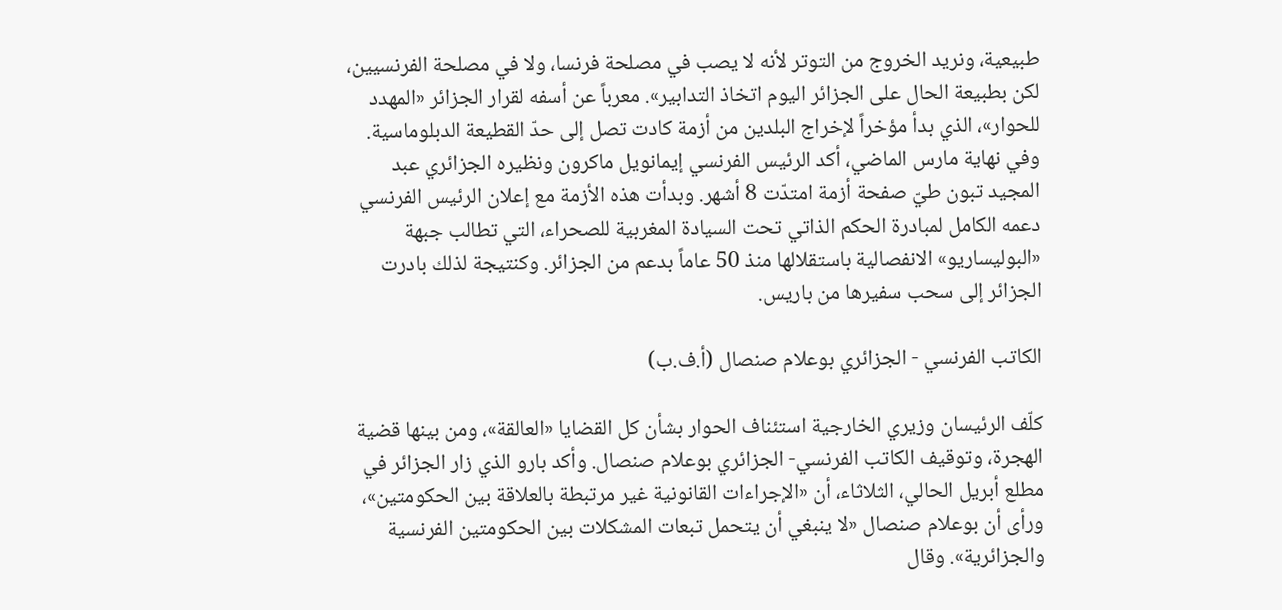طبيعية، ونريد الخروج من التوتر لأنه لا يصب في مصلحة فرنسا، ولا في مصلحة الفرنسيين، لكن بطبيعة الحال على الجزائر اليوم اتخاذ التدابير». معرباً عن أسفه لقرار الجزائر «المهدد للحوار»، الذي بدأ مؤخراً لإخراج البلدين من أزمة كادت تصل إلى حدّ القطيعة الدبلوماسية. وفي نهاية مارس الماضي، أكد الرئيس الفرنسي إيمانويل ماكرون ونظيره الجزائري عبد المجيد تبون طيّ صفحة أزمة امتدّت 8 أشهر. وبدأت هذه الأزمة مع إعلان الرئيس الفرنسي دعمه الكامل لمبادرة الحكم الذاتي تحت السيادة المغربية للصحراء، التي تطالب جبهة «البوليساريو» الانفصالية باستقلالها منذ 50 عاماً بدعم من الجزائر. وكنتيجة لذلك بادرت الجزائر إلى سحب سفيرها من باريس.

الكاتب الفرنسي - الجزائري بوعلام صنصال (أ.ف.ب)

كلّف الرئيسان وزيري الخارجية استئناف الحوار بشأن كل القضايا «العالقة»، ومن بينها قضية الهجرة، وتوقيف الكاتب الفرنسي- الجزائري بوعلام صنصال. وأكد بارو الذي زار الجزائر في مطلع أبريل الحالي، الثلاثاء، أن «الإجراءات القانونية غير مرتبطة بالعلاقة بين الحكومتين»، ورأى أن بوعلام صنصال «لا ينبغي أن يتحمل تبعات المشكلات بين الحكومتين الفرنسية والجزائرية». وقال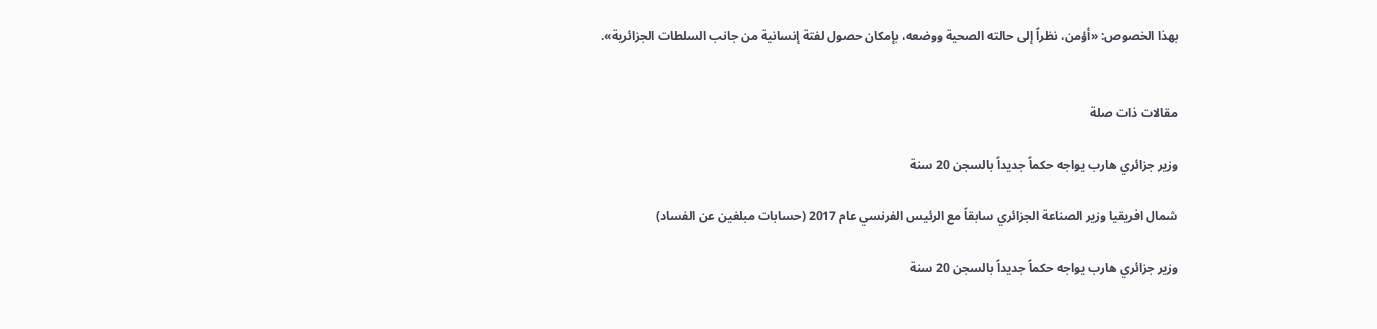بهذا الخصوص: «أؤمن، نظراً إلى حالته الصحية ووضعه، بإمكان حصول لفتة إنسانية من جانب السلطات الجزائرية».


مقالات ذات صلة

وزير جزائري هارب يواجه حكماً جديداً بالسجن 20 سنة

شمال افريقيا وزير الصناعة الجزائري سابقاً مع الرئيس الفرنسي عام 2017 (حسابات مبلغين عن الفساد)

وزير جزائري هارب يواجه حكماً جديداً بالسجن 20 سنة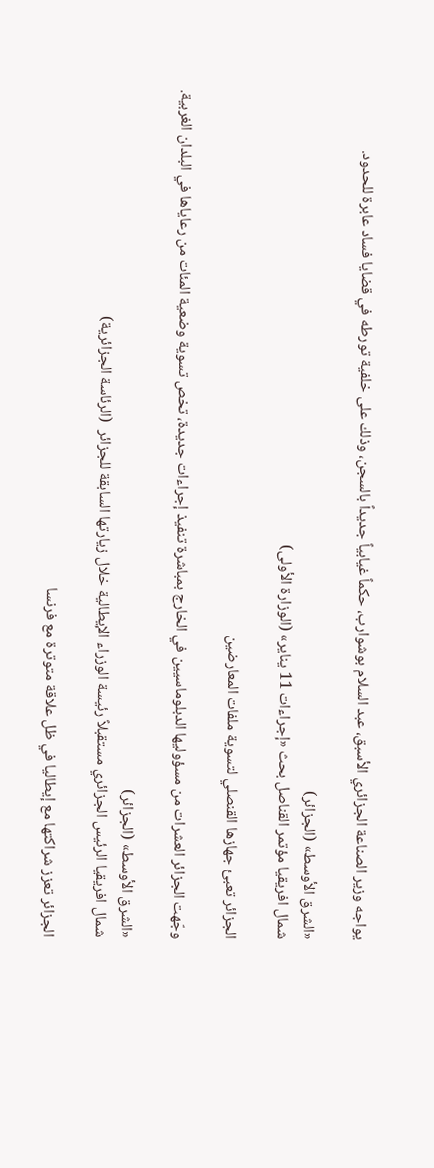يواجه وزير الصناعة الجزائري الأسبق، عبد السلام بوشوارب، حكماً غيابياً جديداً بالسجن، وذلك على خلفية تورطه في قضايا فساد عابرة للحدود.

«الشرق الأوسط» (الجزائر)
شمال افريقيا مؤتمر القناصل بحث «إجراءات 11 يناير» (الوزارة الأولى)

الجزائر تعبئ جهازها القنصلي لتسوية ملفات المعارضين

وجّهت الجزائر العشرات من مسؤوليها الدبلوماسيين في الخارج بمباشرة تنفيذ إجراءات جديدة، تخص تسوية وضعية المئات من رعاياها في البلدان الغربية.

«الشرق الأوسط» (الجزائر)
شمال افريقيا الرئيس الجزائري مستقبلاً رئيسة الوزراء الإيطالية خلال زيارتها السابقة للجزائر  (الرئاسة الجزائرية)

الجزائر تعزز شراكتها مع إيطاليا في ظل علاقة متوترة مع فرنسا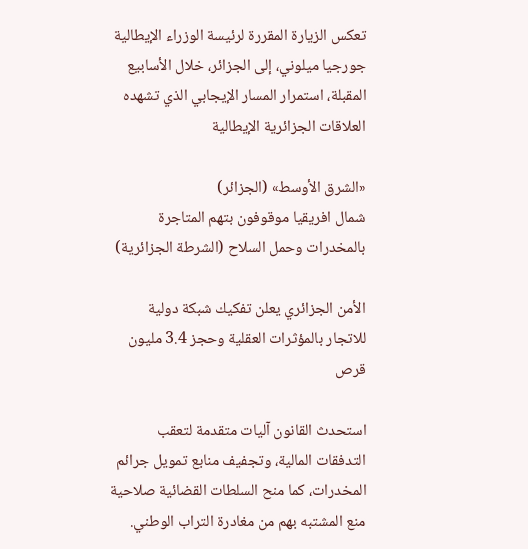تعكس الزيارة المقررة لرئيسة الوزراء الإيطالية جورجيا ميلوني، إلى الجزائر، خلال الأسابيع المقبلة، استمرار المسار الإيجابي الذي تشهده العلاقات الجزائرية الإيطالية

«الشرق الأوسط» (الجزائر)
شمال افريقيا موقوفون بتهم المتاجرة بالمخدرات وحمل السلاح (الشرطة الجزائرية)

الأمن الجزائري يعلن تفكيك شبكة دولية للاتجار بالمؤثرات العقلية وحجز 3.4 مليون قرص

استحدث القانون آليات متقدمة لتعقب التدفقات المالية، وتجفيف منابع تمويل جرائم المخدرات، كما منح السلطات القضائية صلاحية منع المشتبه بهم من مغادرة التراب الوطني.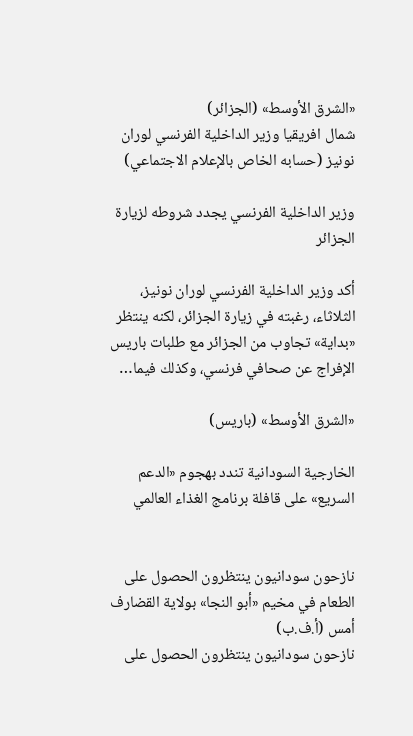«الشرق الأوسط» (الجزائر)
شمال افريقيا وزير الداخلية الفرنسي لوران نونيز (حسابه الخاص بالإعلام الاجتماعي)

وزير الداخلية الفرنسي يجدد شروطه لزيارة الجزائر

أكد وزير الداخلية الفرنسي لوران نونيز، الثلاثاء، رغبته في زيارة الجزائر، لكنه ينتظر «بداية» تجاوب من الجزائر مع طلبات باريس الإفراج عن صحافي فرنسي، وكذلك فيما…

«الشرق الأوسط» (باريس)

الخارجية السودانية تندد بهجوم «الدعم السريع» على قافلة برنامج الغذاء العالمي


نازحون سودانيون ينتظرون الحصول على الطعام في مخيم «أبو النجا» بولاية القضارف أمس (أ.ف.ب)
نازحون سودانيون ينتظرون الحصول على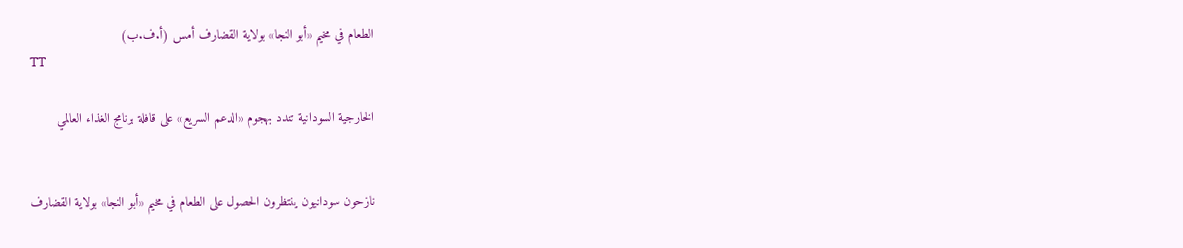الطعام في مخيم «أبو النجا» بولاية القضارف أمس (أ.ف.ب)
TT

الخارجية السودانية تندد بهجوم «الدعم السريع» على قافلة برنامج الغذاء العالمي


نازحون سودانيون ينتظرون الحصول على الطعام في مخيم «أبو النجا» بولاية القضارف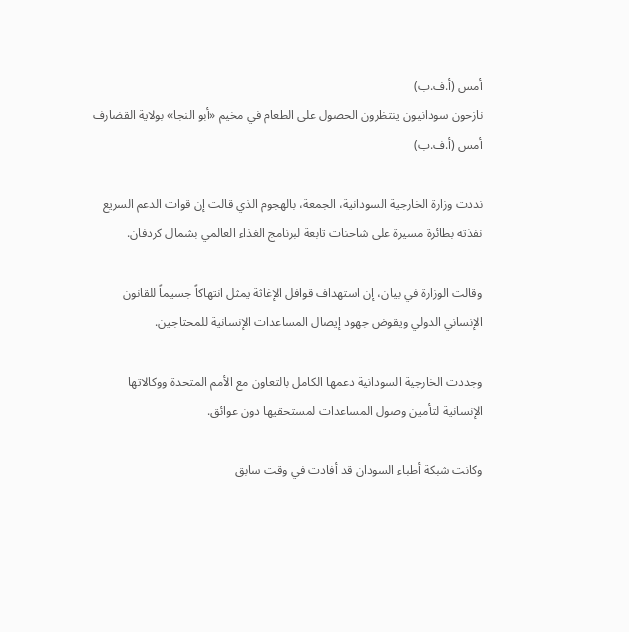أمس (أ.ف.ب)
نازحون سودانيون ينتظرون الحصول على الطعام في مخيم «أبو النجا» بولاية القضارف أمس (أ.ف.ب)

نددت وزارة الخارجية السودانية، الجمعة، بالهجوم الذي قالت إن قوات الدعم السريع نفذته بطائرة مسيرة على شاحنات تابعة لبرنامج الغذاء العالمي بشمال كردفان.

وقالت الوزارة في بيان، إن استهداف قوافل الإغاثة يمثل انتهاكاً جسيماً للقانون الإنساني الدولي ويقوض جهود إيصال المساعدات الإنسانية للمحتاجين.

وجددت الخارجية السودانية دعمها الكامل بالتعاون مع الأمم المتحدة ووكالاتها الإنسانية لتأمين وصول المساعدات لمستحقيها دون عوائق.

وكانت شبكة أطباء السودان قد أفادت في وقت سابق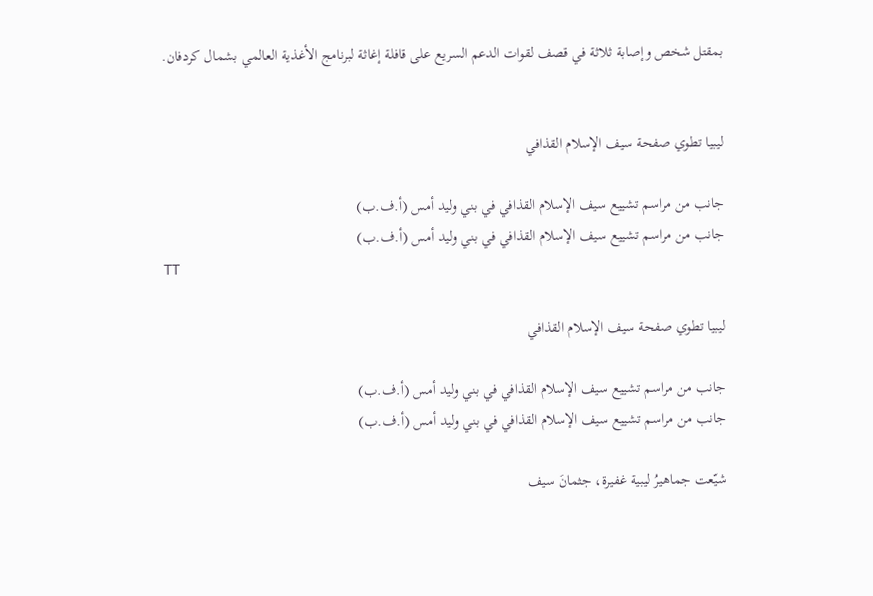بمقتل شخص وإصابة ثلاثة في قصف لقوات الدعم السريع على قافلة إغاثة لبرنامج الأغذية العالمي بشمال كردفان.


ليبيا تطوي صفحة سيف الإسلام القذافي

جانب من مراسم تشييع سيف الإسلام القذافي في بني وليد أمس (أ.ف.ب)
جانب من مراسم تشييع سيف الإسلام القذافي في بني وليد أمس (أ.ف.ب)
TT

ليبيا تطوي صفحة سيف الإسلام القذافي

جانب من مراسم تشييع سيف الإسلام القذافي في بني وليد أمس (أ.ف.ب)
جانب من مراسم تشييع سيف الإسلام القذافي في بني وليد أمس (أ.ف.ب)

شيّعت جماهيرُ ليبية غفيرة، جثمانَ سيف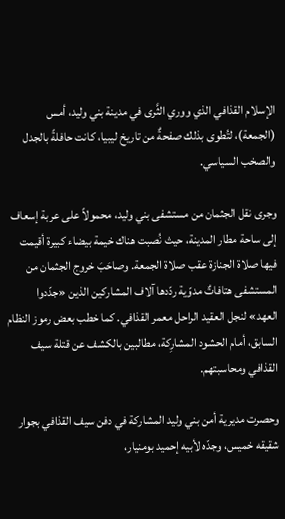الإسلام القذافي الذي ووري الثَّرى في مدينة بني وليد، أمس (الجمعة)، لتُطوى بذلك صفحةٌ من تاريخ ليبيا، كانت حافلةً بالجدل والصخب السياسي.

وجرى نقل الجثمان من مستشفى بني وليد، محمولاً على عربة إسعاف إلى ساحة مطار المدينة، حيث نُصبت هناك خيمة بيضاء كبيرة أقيمت فيها صلاة الجنازة عقب صلاة الجمعة. وصاحَبَ خروج الجثمان من المستشفى هتافاتٌ مدوّية ردّدها آلاف المشاركين الذين «جدّدوا العهد» لنجل العقيد الراحل معمر القذافي. كما خطب بعض رموز النظام السابق، أمام الحشود المشارِكة، مطالبين بالكشف عن قتلة سيف القذافي ومحاسبتهم.

وحصرت مديرية أمن بني وليد المشاركة في دفن سيف القذافي بجوار شقيقه خميس، وجدّه لأبيه إحميد بومنيار،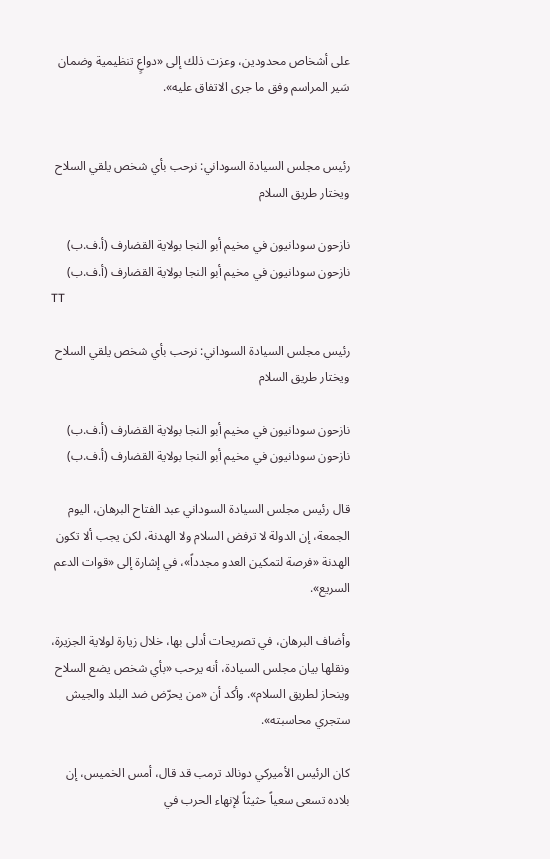على أشخاص محدودين، وعزت ذلك إلى «دواعٍ تنظيمية وضمان سَير المراسم وفق ما جرى الاتفاق عليه».


رئيس مجلس السيادة السوداني: نرحب بأي شخص يلقي السلاح ويختار طريق السلام

نازحون سودانيون في مخيم أبو النجا بولاية القضارف (أ.ف.ب)
نازحون سودانيون في مخيم أبو النجا بولاية القضارف (أ.ف.ب)
TT

رئيس مجلس السيادة السوداني: نرحب بأي شخص يلقي السلاح ويختار طريق السلام

نازحون سودانيون في مخيم أبو النجا بولاية القضارف (أ.ف.ب)
نازحون سودانيون في مخيم أبو النجا بولاية القضارف (أ.ف.ب)

قال رئيس مجلس السيادة السوداني عبد الفتاح البرهان، اليوم الجمعة، إن الدولة لا ترفض السلام ولا الهدنة، لكن يجب ألا تكون الهدنة «فرصة لتمكين العدو مجدداً»، في إشارة إلى «قوات الدعم السريع».

وأضاف البرهان، في تصريحات أدلى بها، خلال زيارة لولاية الجزيرة، ونقلها بيان مجلس السيادة، أنه يرحب «بأي شخص يضع السلاح وينحاز لطريق السلام». وأكد أن «من يحرّض ضد البلد والجيش ستجري محاسبته».

كان الرئيس الأميركي دونالد ترمب قد قال، أمس الخميس، إن بلاده تسعى سعياً حثيثاً لإنهاء الحرب في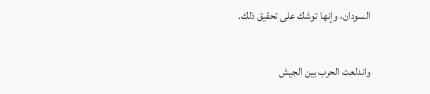السودان، وإنها توشك على تحقيق ذلك.

واندلعت الحرب بين الجيش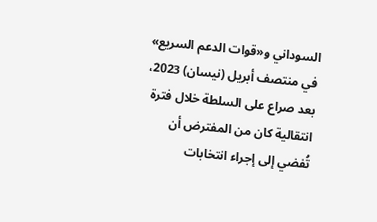السوداني و«قوات الدعم السريع» في منتصف أبريل (نيسان) 2023، بعد صراع على السلطة خلال فترة انتقالية كان من المفترض أن تُفضي إلى إجراء انتخابات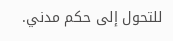للتحول إلى حكم مدني.